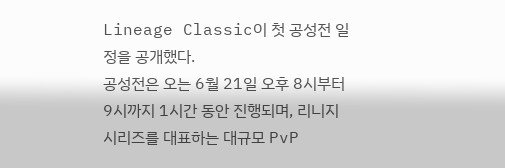Lineage Classic이 첫 공성전 일정을 공개했다.
공성전은 오는 6월 21일 오후 8시부터 9시까지 1시간 동안 진행되며, 리니지 시리즈를 대표하는 대규모 PvP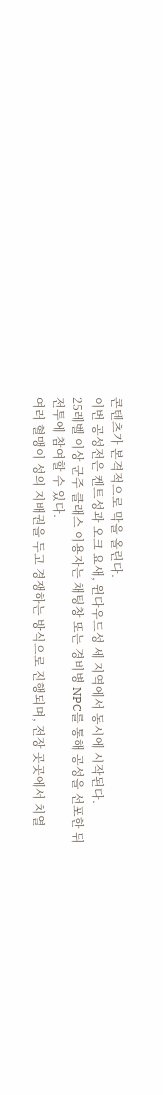콘텐츠가 본격적으로 막을 올린다.
이번 공성전은 켄트성과 오크 요새, 윈다우드성 세 지역에서 동시에 시작된다.
25레벨 이상 군주 클래스 이용자는 채팅창 또는 경비병 NPC를 통해 공성을 선포한 뒤 전투에 참여할 수 있다.
여러 혈맹이 성의 지배권을 두고 경쟁하는 방식으로 진행되며, 전장 곳곳에서 치열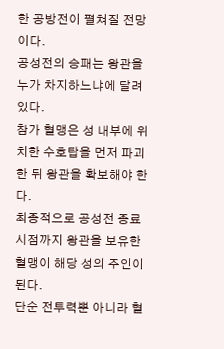한 공방전이 펼쳐질 전망이다.
공성전의 승패는 왕관을 누가 차지하느냐에 달려 있다.
참가 혈맹은 성 내부에 위치한 수호탑을 먼저 파괴한 뒤 왕관을 확보해야 한다.
최종적으로 공성전 종료 시점까지 왕관을 보유한 혈맹이 해당 성의 주인이 된다.
단순 전투력뿐 아니라 혈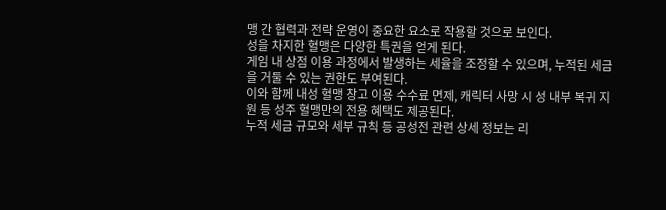맹 간 협력과 전략 운영이 중요한 요소로 작용할 것으로 보인다.
성을 차지한 혈맹은 다양한 특권을 얻게 된다.
게임 내 상점 이용 과정에서 발생하는 세율을 조정할 수 있으며, 누적된 세금을 거둘 수 있는 권한도 부여된다.
이와 함께 내성 혈맹 창고 이용 수수료 면제, 캐릭터 사망 시 성 내부 복귀 지원 등 성주 혈맹만의 전용 혜택도 제공된다.
누적 세금 규모와 세부 규칙 등 공성전 관련 상세 정보는 리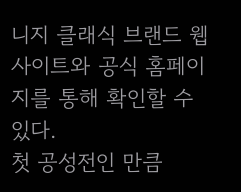니지 클래식 브랜드 웹사이트와 공식 홈페이지를 통해 확인할 수 있다.
첫 공성전인 만큼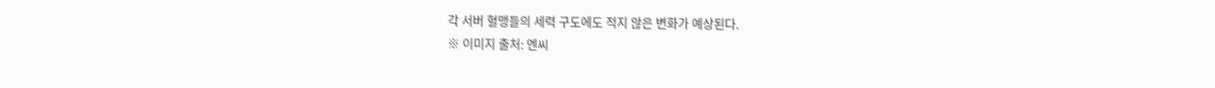각 서버 혈맹들의 세력 구도에도 적지 않은 변화가 예상된다.
※ 이미지 출처: 엔씨